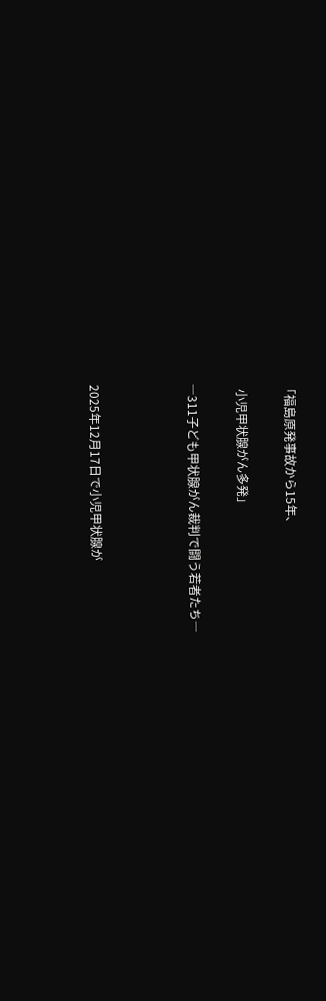「福島原発事故から15年、

  小児甲状腺がん多発」

―311子ども甲状腺がん裁判で闘う若者たち―



2025年12月17日で小児甲状腺が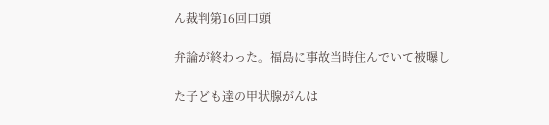ん裁判第16回口頭

弁論が終わった。福島に事故当時住んでいて被曝し

た子ども達の甲状腺がんは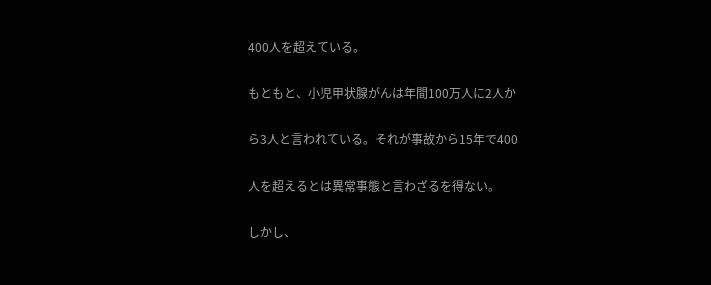400人を超えている。

もともと、小児甲状腺がんは年間100万人に2人か

ら3人と言われている。それが事故から15年で400

人を超えるとは異常事態と言わざるを得ない。

しかし、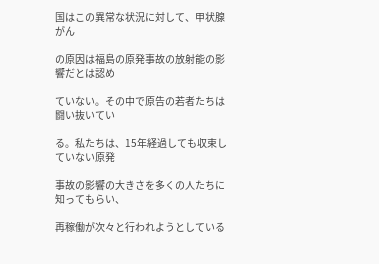国はこの異常な状況に対して、甲状腺がん

の原因は福島の原発事故の放射能の影響だとは認め

ていない。その中で原告の若者たちは闘い抜いてい

る。私たちは、15年経過しても収束していない原発

事故の影響の大きさを多くの人たちに知ってもらい、

再稼働が次々と行われようとしている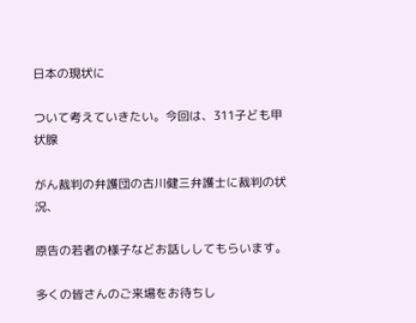日本の現状に

ついて考えていきたい。今回は、311子ども甲状腺

がん裁判の弁護団の古川健三弁護士に裁判の状況、

原告の若者の様子などお話ししてもらいます。

多くの皆さんのご来場をお待ちし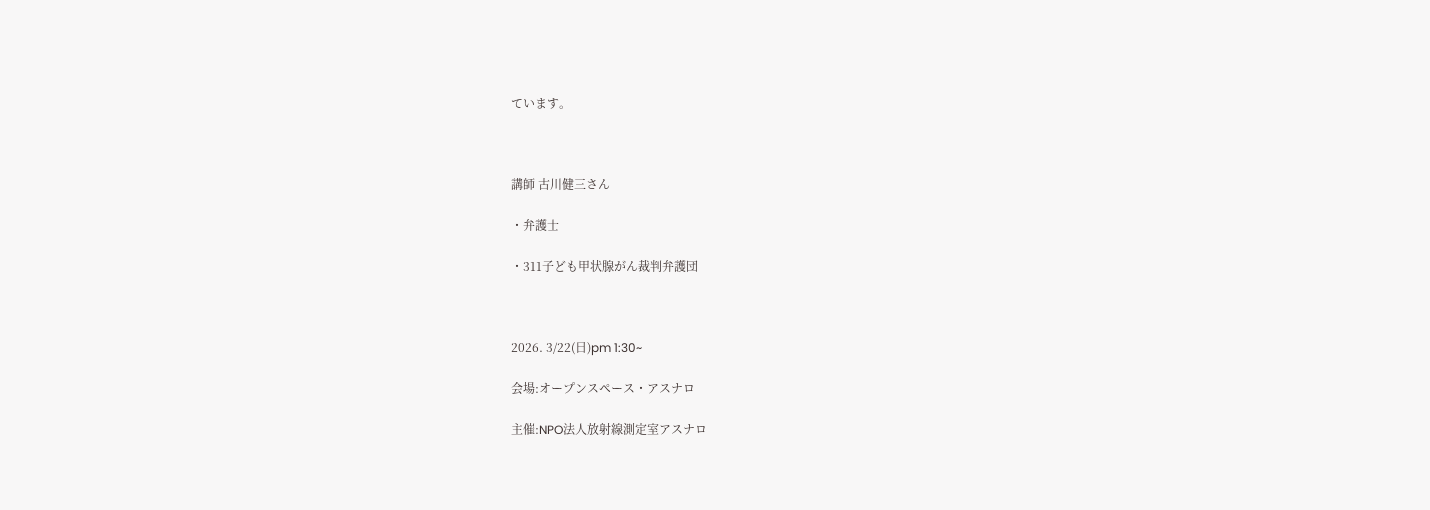ています。



講師 古川健三さん

・弁護士

・311子ども甲状腺がん裁判弁護団



2026. 3/22(日)pm 1:30~

会場:オープンスペース・アスナロ

主催:NPO法人放射線測定室アスナロ